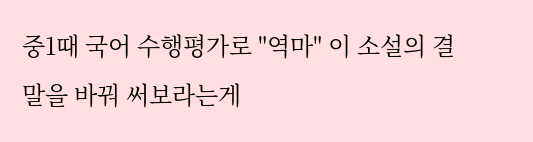중1때 국어 수행평가로 "역마" 이 소설의 결말을 바꿔 써보라는게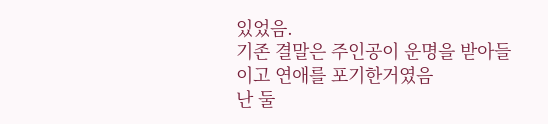있었음.
기존 결말은 주인공이 운명을 받아들이고 연애를 포기한거였음
난 둘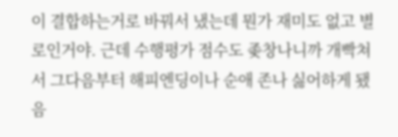이 결합하는거로 바꿔서 냈는데 뭔가 재미도 없고 별로인거야. 근데 수행평가 점수도 좆창나니까 개빡쳐서 그다음부터 해피엔딩이나 순애 존나 싫어하게 됐음